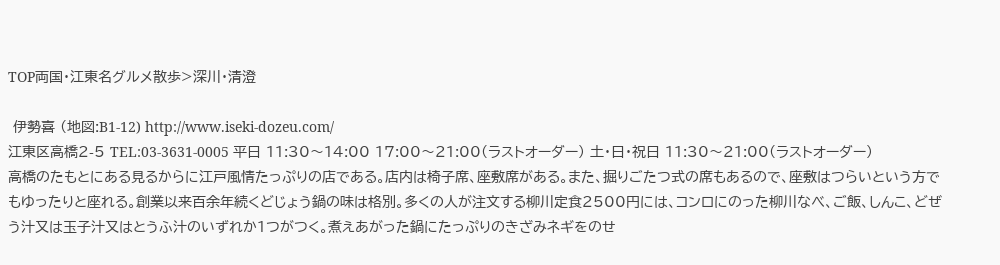TOP両国・江東名グルメ散歩>深川・清澄

 伊勢喜 (地図:B1-12) http://www.iseki-dozeu.com/
江東区高橋2-5 TEL:03-3631-0005 平日 11:30〜14:00 17:00〜21:00(ラストオーダー) 土・日・祝日 11:30〜21:00(ラストオーダー)
高橋のたもとにある見るからに江戸風情たっぷりの店である。店内は椅子席、座敷席がある。また、掘りごたつ式の席もあるので、座敷はつらいという方でもゆったりと座れる。創業以来百余年続くどじょう鍋の味は格別。多くの人が注文する柳川定食2500円には、コンロにのった柳川なべ、ご飯、しんこ、どぜう汁又は玉子汁又はとうふ汁のいずれか1つがつく。煮えあがった鍋にたっぷりのきざみネギをのせ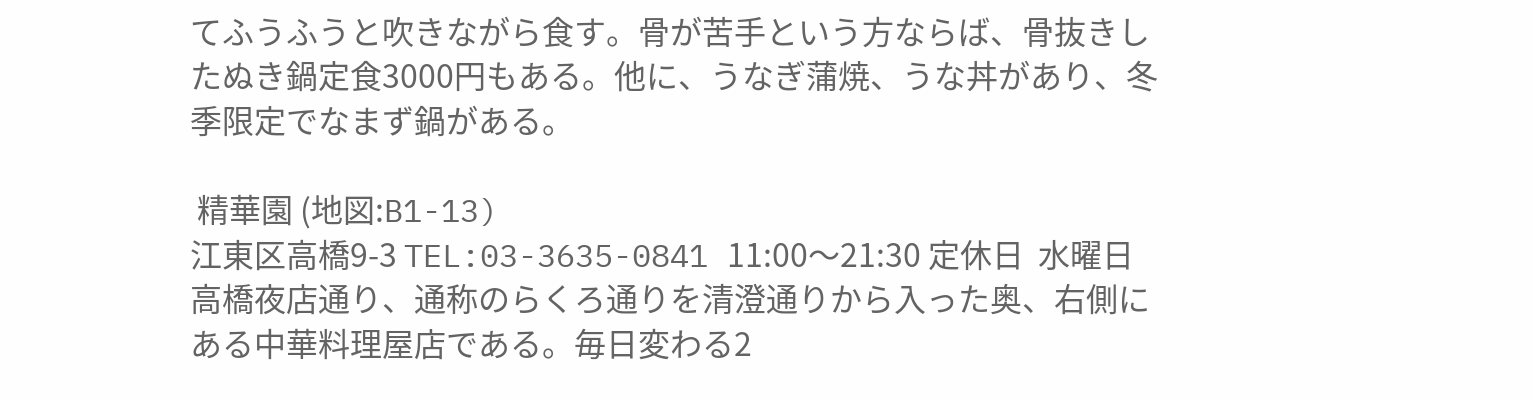てふうふうと吹きながら食す。骨が苦手という方ならば、骨抜きしたぬき鍋定食3000円もある。他に、うなぎ蒲焼、うな丼があり、冬季限定でなまず鍋がある。

 精華園 (地図:B1-13)
江東区高橋9-3 TEL:03-3635-0841 11:00〜21:30 定休日  水曜日
高橋夜店通り、通称のらくろ通りを清澄通りから入った奥、右側にある中華料理屋店である。毎日変わる2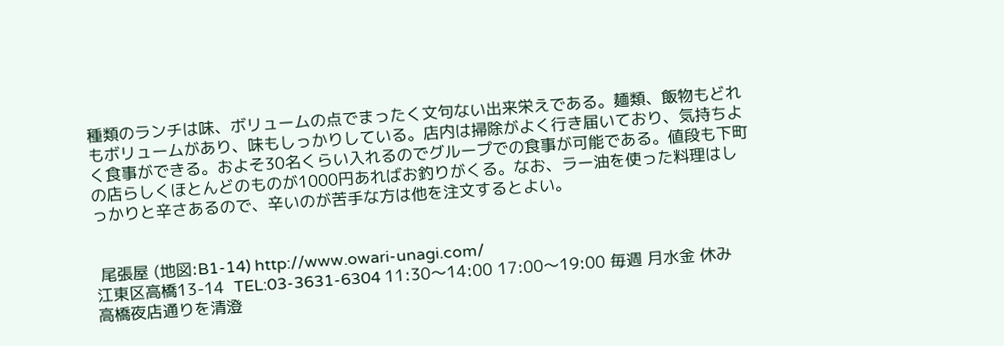種類のランチは味、ボリュームの点でまったく文句ない出来栄えである。麺類、飯物もどれもボリュームがあり、味もしっかりしている。店内は掃除がよく行き届いており、気持ちよく食事ができる。およそ30名くらい入れるのでグループでの食事が可能である。値段も下町の店らしくほとんどのものが1000円あればお釣りがくる。なお、ラー油を使った料理はしっかりと辛さあるので、辛いのが苦手な方は他を注文するとよい。


 尾張屋 (地図:B1-14) http://www.owari-unagi.com/
江東区高橋13-14  TEL:03-3631-6304 11:30〜14:00 17:00〜19:00 毎週 月水金 休み
高橋夜店通りを清澄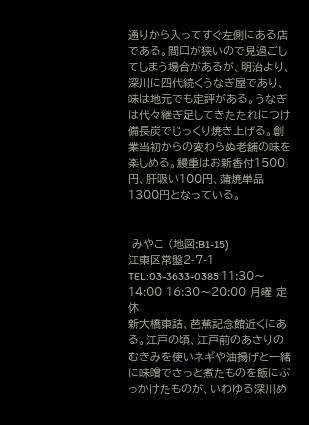通りから入ってすぐ左側にある店である。間口が狭いので見過ごしてしまう場合があるが、明治より、深川に四代続くうなぎ屋であり、味は地元でも定評がある。うなぎは代々継ぎ足してきたたれにつけ備長炭でじっくり焼き上げる。創業当初からの変わらぬ老舗の味を楽しめる。鰻重はお新香付1500円、肝吸い100円、蒲焼単品1300円となっている。


 みやこ (地図:B1-15)
江東区常盤2-7-1 TEL:03-3633-0385 11:30〜14:00 16:30〜20:00 月曜 定休
新大橋東詰、芭蕉記念館近くにある。江戸の頃、江戸前のあさりのむきみを使いネギや油揚げと一緒に味噌でさっと煮たものを飯にぶっかけたものが、いわゆる深川め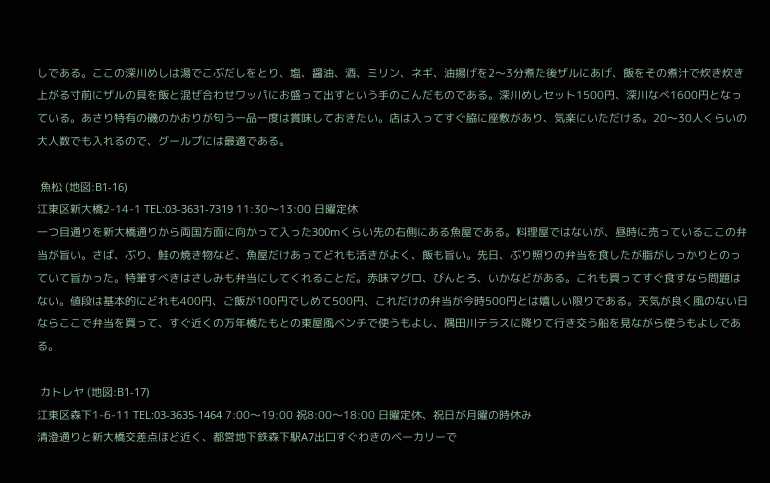しである。ここの深川めしは湯でこぶだしをとり、塩、醤油、酒、ミリン、ネギ、油揚げを2〜3分煮た後ザルにあげ、飯をその煮汁で炊き炊き上がる寸前にザルの具を飯と混ぜ合わせワッパにお盛って出すという手のこんだものである。深川めしセット1500円、深川なべ1600円となっている。あさり特有の磯のかおりが匂う一品一度は賞味しておきたい。店は入ってすぐ脇に座敷があり、気楽にいただける。20〜30人くらいの大人数でも入れるので、グールプには最適である。

 魚松 (地図:B1-16)
江東区新大橋2-14-1 TEL:03-3631-7319 11:30〜13:00 日曜定休
一つ目通りを新大橋通りから両国方面に向かって入った300mくらい先の右側にある魚屋である。料理屋ではないが、昼時に売っているここの弁当が旨い。さば、ぶり、鮭の焼き物など、魚屋だけあってどれも活きがよく、飯も旨い。先日、ぶり照りの弁当を食したが脂がしっかりとのっていて旨かった。特筆すべきはさしみも弁当にしてくれることだ。赤味マグロ、びんとろ、いかなどがある。これも買ってすぐ食すなら問題はない。値段は基本的にどれも400円、ご飯が100円でしめて500円、これだけの弁当が今時500円とは嬉しい限りである。天気が良く風のない日ならここで弁当を買って、すぐ近くの万年橋たもとの東屋風ベンチで使うもよし、隅田川テラスに降りて行き交う船を見ながら使うもよしである。

 カトレヤ (地図:B1-17)
江東区森下1-6-11 TEL:03-3635-1464 7:00〜19:00 祝8:00〜18:00 日曜定休、祝日が月曜の時休み
清澄通りと新大橋交差点ほど近く、都営地下鉄森下駅A7出口すぐわきのベーカリーで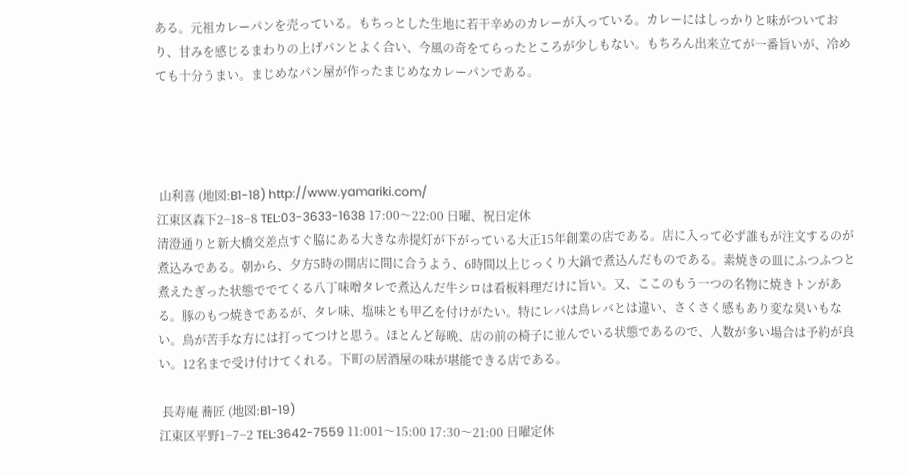ある。元祖カレーパンを売っている。もちっとした生地に若干辛めのカレーが入っている。カレーにはしっかりと味がついており、甘みを感じるまわりの上げパンとよく合い、今風の奇をてらったところが少しもない。もちろん出来立てが一番旨いが、冷めても十分うまい。まじめなパン屋が作ったまじめなカレーパンである。




 山利喜 (地図:B1-18) http://www.yamariki.com/
江東区森下2−18−8 TEL:03-3633-1638 17:00〜22:00 日曜、祝日定休
清澄通りと新大橋交差点すぐ脇にある大きな赤提灯が下がっている大正15年創業の店である。店に入って必ず誰もが注文するのが煮込みである。朝から、夕方5時の開店に間に合うよう、6時間以上じっくり大鍋で煮込んだものである。素焼きの皿にふつふつと煮えたぎった状態ででてくる八丁味噌タレで煮込んだ牛シロは看板料理だけに旨い。又、ここのもう一つの名物に焼きトンがある。豚のもつ焼きであるが、タレ味、塩味とも甲乙を付けがたい。特にレバは鳥レバとは違い、さくさく感もあり変な臭いもない。鳥が苦手な方には打ってつけと思う。ほとんど毎晩、店の前の椅子に並んでいる状態であるので、人数が多い場合は予約が良い。12名まで受け付けてくれる。下町の居酒屋の味が堪能できる店である。

 長寿庵 蕎匠 (地図:B1-19)
江東区平野1−7−2 TEL:3642-7559 11:001〜15:00 17:30〜21:00 日曜定休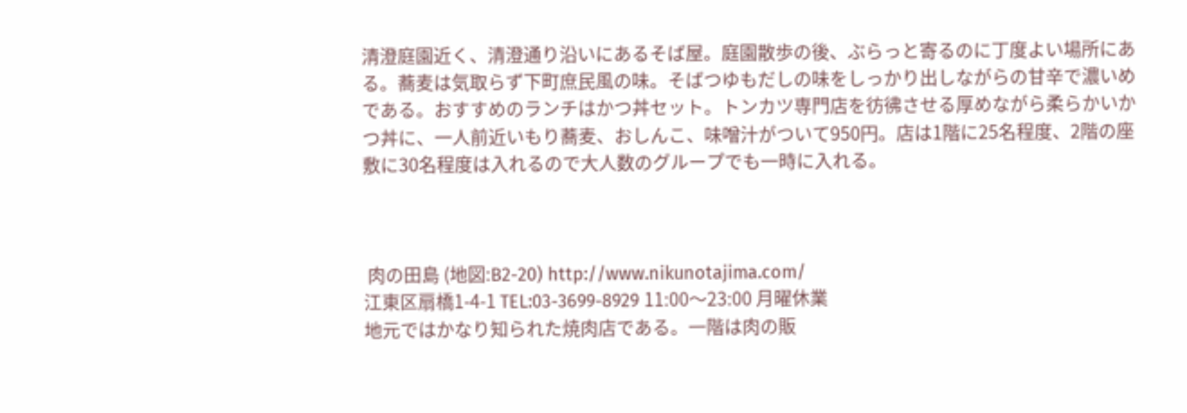清澄庭園近く、清澄通り沿いにあるそば屋。庭園散歩の後、ぶらっと寄るのに丁度よい場所にある。蕎麦は気取らず下町庶民風の味。そばつゆもだしの味をしっかり出しながらの甘辛で濃いめである。おすすめのランチはかつ丼セット。トンカツ専門店を彷彿させる厚めながら柔らかいかつ丼に、一人前近いもり蕎麦、おしんこ、味噌汁がついて950円。店は1階に25名程度、2階の座敷に30名程度は入れるので大人数のグループでも一時に入れる。



 肉の田島 (地図:B2-20) http://www.nikunotajima.com/
江東区扇橋1-4-1 TEL:03-3699-8929 11:00〜23:00 月曜休業
地元ではかなり知られた焼肉店である。一階は肉の販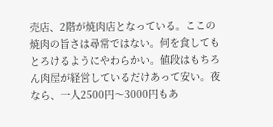売店、2階が焼肉店となっている。ここの焼肉の旨さは尋常ではない。何を食してもとろけるようにやわらかい。値段はもちろん肉屋が経営しているだけあって安い。夜なら、一人2500円〜3000円もあ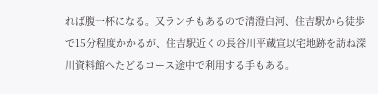れば腹一杯になる。又ランチもあるので清澄白河、住吉駅から徒歩で15分程度かかるが、住吉駅近くの長谷川平蔵宣以宅地跡を訪ね深川資料館へたどるコース途中で利用する手もある。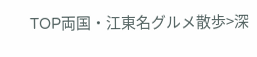TOP両国・江東名グルメ散歩>深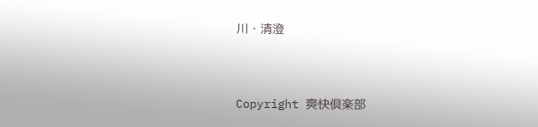川・清澄



Copyright 爽快倶楽部